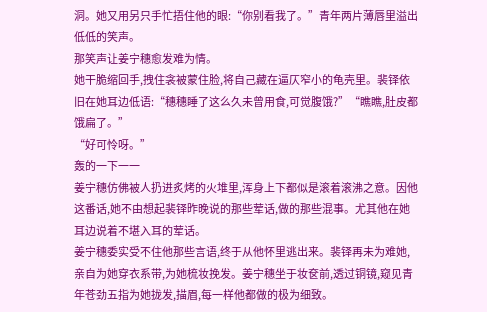洞。她又用另只手忙捂住他的眼:“你别看我了。”青年两片薄唇里溢出低低的笑声。
那笑声让姜宁穗愈发难为情。
她干脆缩回手,拽住衾被蒙住脸,将自己藏在逼仄窄小的龟壳里。裴铎依旧在她耳边低语:“穗穗睡了这么久未曾用食,可觉腹饿?”“瞧瞧,肚皮都饿扁了。”
“好可怜呀。”
轰的一下一一
姜宁穗仿佛被人扔进炙烤的火堆里,浑身上下都似是滚着滚沸之意。因他这番话,她不由想起裴铎昨晚说的那些荤话,做的那些混事。尤其他在她耳边说着不堪入耳的荤话。
姜宁穗委实受不住他那些言语,终于从他怀里逃出来。裴铎再未为难她,亲自为她穿衣系带,为她梳妆挽发。姜宁穗坐于妆奁前,透过铜镜,窥见青年苍劲五指为她拢发,描眉,每一样他都做的极为细致。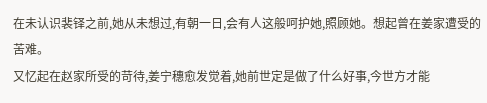在未认识裴铎之前,她从未想过,有朝一日,会有人这般呵护她,照顾她。想起曾在姜家遭受的苦难。
又忆起在赵家所受的苛待,姜宁穗愈发觉着,她前世定是做了什么好事,今世方才能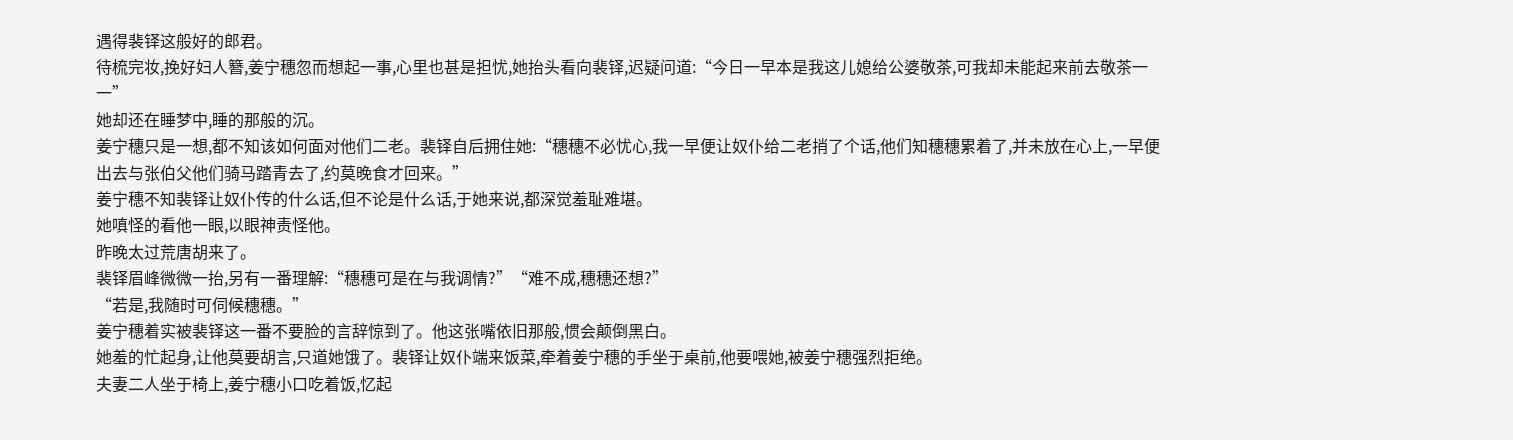遇得裴铎这般好的郎君。
待梳完妆,挽好妇人簪,姜宁穗忽而想起一事,心里也甚是担忧,她抬头看向裴铎,迟疑问道:“今日一早本是我这儿媳给公婆敬茶,可我却未能起来前去敬茶一一”
她却还在睡梦中,睡的那般的沉。
姜宁穗只是一想,都不知该如何面对他们二老。裴铎自后拥住她:“穗穗不必忧心,我一早便让奴仆给二老捎了个话,他们知穗穗累着了,并未放在心上,一早便出去与张伯父他们骑马踏青去了,约莫晚食才回来。”
姜宁穗不知裴铎让奴仆传的什么话,但不论是什么话,于她来说,都深觉羞耻难堪。
她嗔怪的看他一眼,以眼神责怪他。
昨晚太过荒唐胡来了。
裴铎眉峰微微一抬,另有一番理解:“穗穗可是在与我调情?”“难不成,穗穗还想?”
“若是,我随时可伺候穗穗。”
姜宁穗着实被裴铎这一番不要脸的言辞惊到了。他这张嘴依旧那般,惯会颠倒黑白。
她羞的忙起身,让他莫要胡言,只道她饿了。裴铎让奴仆端来饭菜,牵着姜宁穗的手坐于桌前,他要喂她,被姜宁穗强烈拒绝。
夫妻二人坐于椅上,姜宁穗小口吃着饭,忆起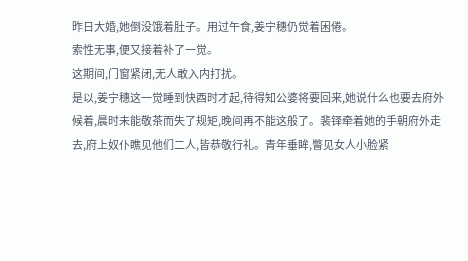昨日大婚,她倒没饿着肚子。用过午食,姜宁穗仍觉着困倦。
索性无事,便又接着补了一觉。
这期间,门窗紧闭,无人敢入内打扰。
是以,姜宁穗这一觉睡到快酉时才起,待得知公婆将要回来,她说什么也要去府外候着,晨时未能敬茶而失了规矩,晚间再不能这般了。裴铎牵着她的手朝府外走去,府上奴仆瞧见他们二人,皆恭敬行礼。青年垂眸,瞥见女人小脸紧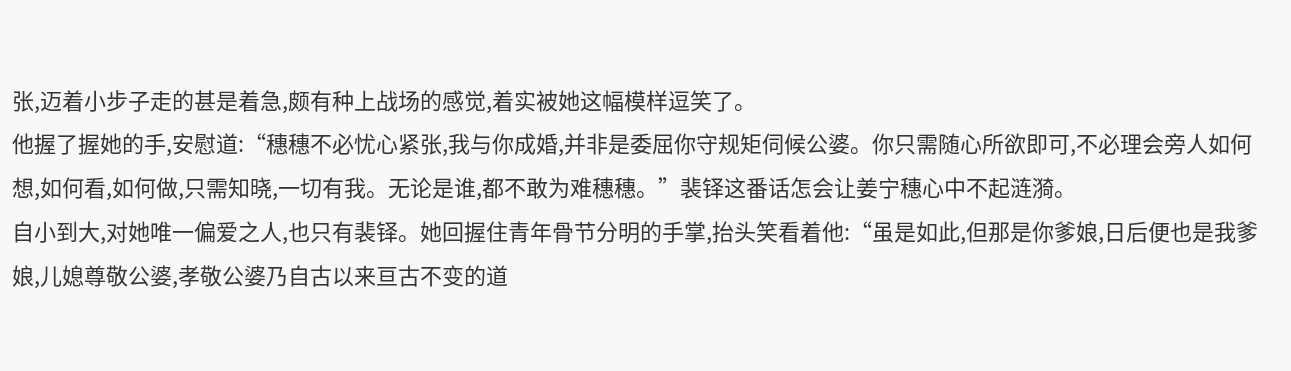张,迈着小步子走的甚是着急,颇有种上战场的感觉,着实被她这幅模样逗笑了。
他握了握她的手,安慰道:“穗穗不必忧心紧张,我与你成婚,并非是委屈你守规矩伺候公婆。你只需随心所欲即可,不必理会旁人如何想,如何看,如何做,只需知晓,一切有我。无论是谁,都不敢为难穗穗。”裴铎这番话怎会让姜宁穗心中不起涟漪。
自小到大,对她唯一偏爱之人,也只有裴铎。她回握住青年骨节分明的手掌,抬头笑看着他:“虽是如此,但那是你爹娘,日后便也是我爹娘,儿媳尊敬公婆,孝敬公婆乃自古以来亘古不变的道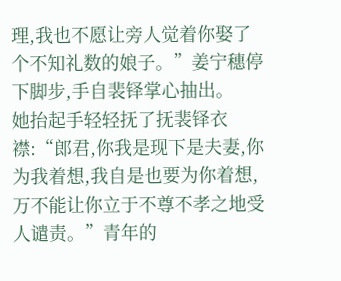理,我也不愿让旁人觉着你娶了个不知礼数的娘子。”姜宁穗停下脚步,手自裴铎掌心抽出。
她抬起手轻轻抚了抚裴铎衣襟:“郎君,你我是现下是夫妻,你为我着想,我自是也要为你着想,万不能让你立于不尊不孝之地受人谴责。”青年的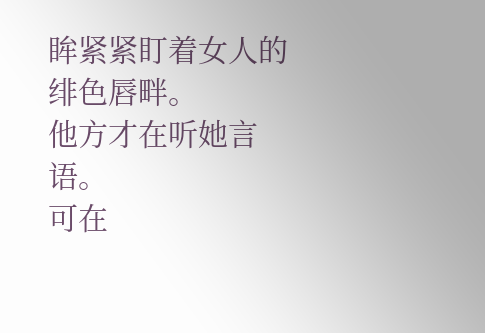眸紧紧盯着女人的绯色唇畔。
他方才在听她言语。
可在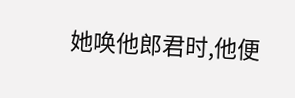她唤他郎君时,他便